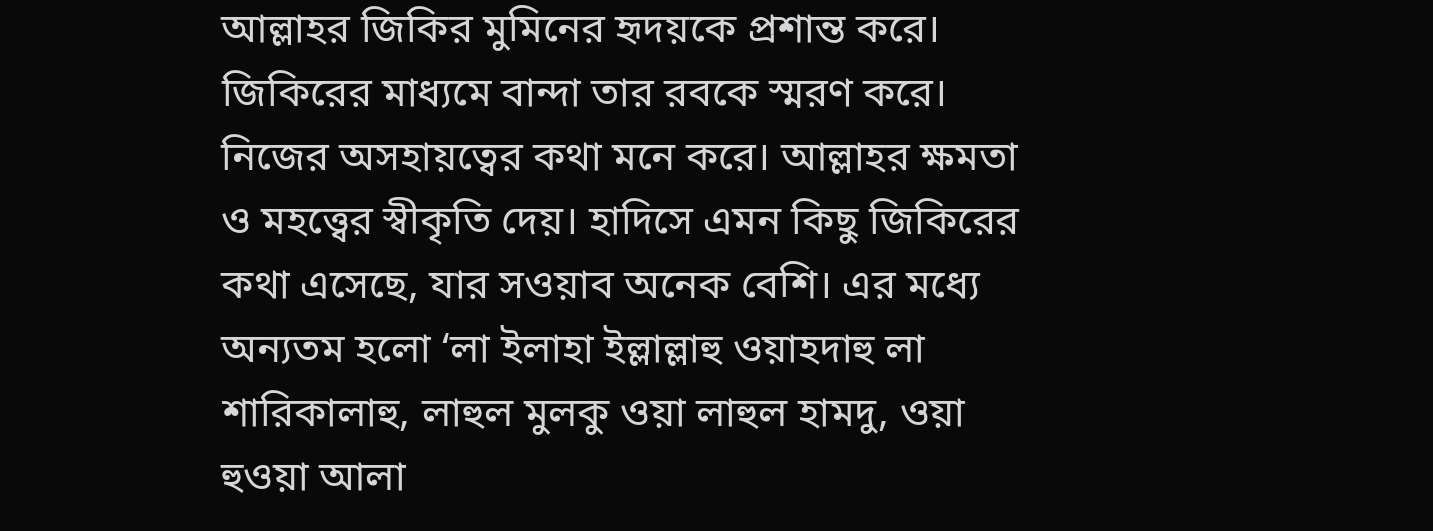আল্লাহর জিকির মুমিনের হৃদয়কে প্রশান্ত করে। জিকিরের মাধ্যমে বান্দা তার রবকে স্মরণ করে। নিজের অসহায়ত্বের কথা মনে করে। আল্লাহর ক্ষমতা ও মহত্ত্বের স্বীকৃতি দেয়। হাদিসে এমন কিছু জিকিরের কথা এসেছে, যার সওয়াব অনেক বেশি। এর মধ্যে অন্যতম হলো ‘লা ইলাহা ইল্লাল্লাহু ওয়াহদাহু লা শারিকালাহু, লাহুল মুলকু ওয়া লাহুল হামদু, ওয়া হুওয়া আলা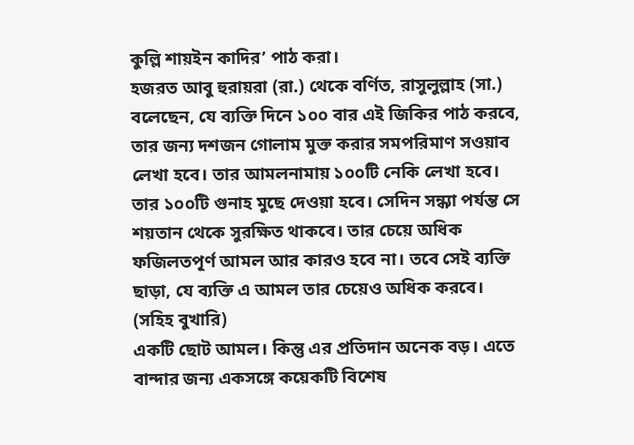কুল্লি শায়ইন কাদির’ পাঠ করা।
হজরত আবু হুরায়রা (রা.) থেকে বর্ণিত, রাসুলুল্লাহ (সা.) বলেছেন, যে ব্যক্তি দিনে ১০০ বার এই জিকির পাঠ করবে, তার জন্য দশজন গোলাম মুক্ত করার সমপরিমাণ সওয়াব লেখা হবে। তার আমলনামায় ১০০টি নেকি লেখা হবে। তার ১০০টি গুনাহ মুছে দেওয়া হবে। সেদিন সন্ধ্যা পর্যন্ত সে শয়তান থেকে সুরক্ষিত থাকবে। তার চেয়ে অধিক ফজিলতপূর্ণ আমল আর কারও হবে না। তবে সেই ব্যক্তি ছাড়া, যে ব্যক্তি এ আমল তার চেয়েও অধিক করবে। (সহিহ বুখারি)
একটি ছোট আমল। কিন্তু এর প্রতিদান অনেক বড়। এতে বান্দার জন্য একসঙ্গে কয়েকটি বিশেষ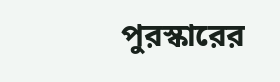পুরস্কারের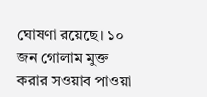ঘোষণা রয়েছে। ১০ জন গোলাম মুক্ত করার সওয়াব পাওয়া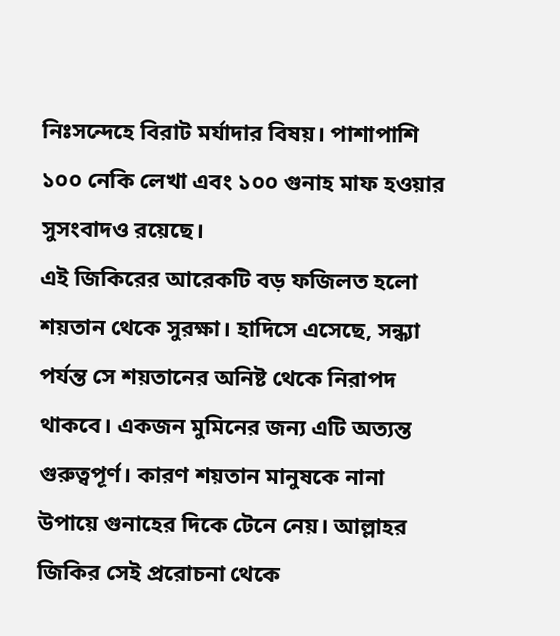নিঃসন্দেহে বিরাট মর্যাদার বিষয়। পাশাপাশি ১০০ নেকি লেখা এবং ১০০ গুনাহ মাফ হওয়ার সুসংবাদও রয়েছে।
এই জিকিরের আরেকটি বড় ফজিলত হলো শয়তান থেকে সুরক্ষা। হাদিসে এসেছে, সন্ধ্যা পর্যন্ত সে শয়তানের অনিষ্ট থেকে নিরাপদ থাকবে। একজন মুমিনের জন্য এটি অত্যন্ত গুরুত্বপূর্ণ। কারণ শয়তান মানুষকে নানা উপায়ে গুনাহের দিকে টেনে নেয়। আল্লাহর জিকির সেই প্ররোচনা থেকে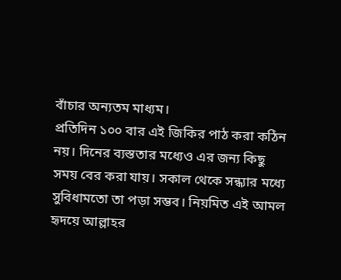বাঁচার অন্যতম মাধ্যম।
প্রতিদিন ১০০ বার এই জিকির পাঠ করা কঠিন নয়। দিনের ব্যস্ততার মধ্যেও এর জন্য কিছু সময় বের করা যায়। সকাল থেকে সন্ধ্যার মধ্যে সুবিধামতো তা পড়া সম্ভব। নিয়মিত এই আমল হৃদয়ে আল্লাহর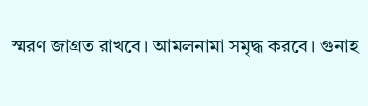স্মরণ জাগ্রত রাখবে। আমলনামা সমৃদ্ধ করবে। গুনাহ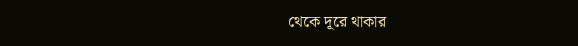থেকে দূরে থাকার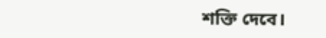শক্তি দেবে।